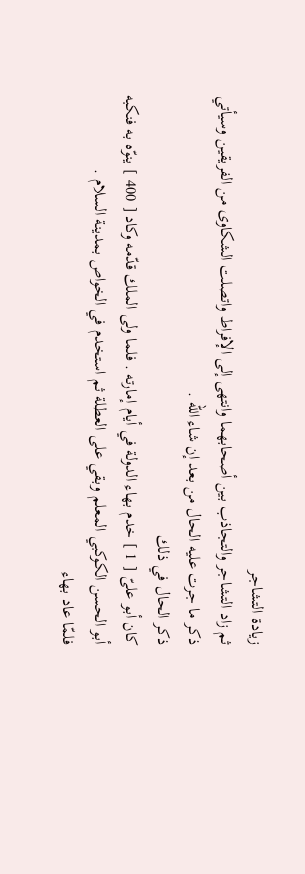زيادة التشاجر
ثم زاد التشاجر والتجاذب بين أصحابهما وانتهى إلى الإفراط واتصلت الشكاوى من الفريقين وسيأتي ذكر ما جرت عليه الحال من بعد إن شاء الله .
ذكر الحال في ذلك
كان أبو علىّ [ 1 ] خدم بهاء الدولة في أيام إمارته . فلما ولى الملك قدّمه وكاد [ 400 ] ينوّه به فنكبه أبو الحسن الكوكبي المعلم وبقي على العطلة ثم استخدم في الخواص بمدينة السلام .
فلمّا عاد بهاء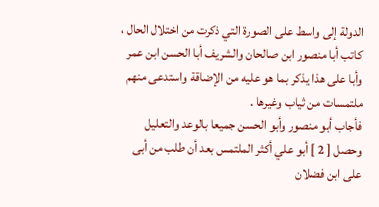الدولة إلى واسط على الصورة التي ذكرت من اختلال الحال ، كاتب أبا منصور ابن صالحان والشريف أبا الحسن ابن عمر وأبا على هذا يذكر بما هو عليه من الإضاقة واستدعى منهم ملتمسات من ثياب وغيرها .
فأجاب أبو منصور وأبو الحسن جميعا بالوعد والتعليل وحصل [ 2 ] أبو علي أكثر الملتمس بعد أن طلب من أبى على ابن فضلان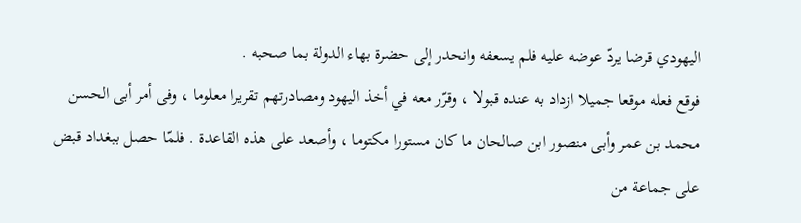اليهودي قرضا يردّ عوضه عليه فلم يسعفه وانحدر إلى حضرة بهاء الدولة بما صحبه .
فوقع فعله موقعا جميلا ازداد به عنده قبولا ، وقرّر معه في أخذ اليهود ومصادرتهم تقريرا معلوما ، وفى أمر أبى الحسن محمد بن عمر وأبى منصور ابن صالحان ما كان مستورا مكتوما ، وأصعد على هذه القاعدة . فلمّا حصل ببغداد قبض على جماعة من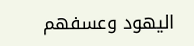اليهود وعسفهم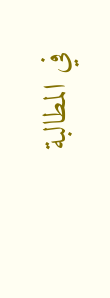في المطالبة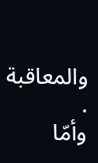والمعاقبة .
وأمّا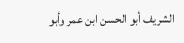الشريف أبو الحسن ابن عمر وأبو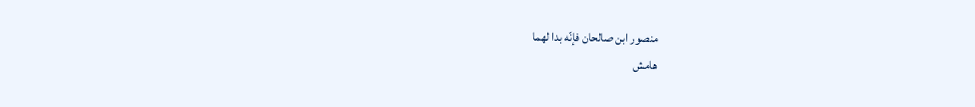منصور ابن صالحان فإنّه بدا لهما
هامش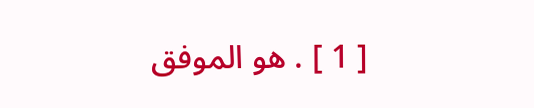[ 1 ] . هو الموفق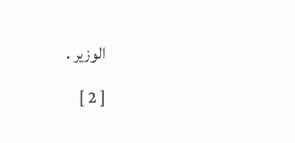الوزير .
[ 2 ]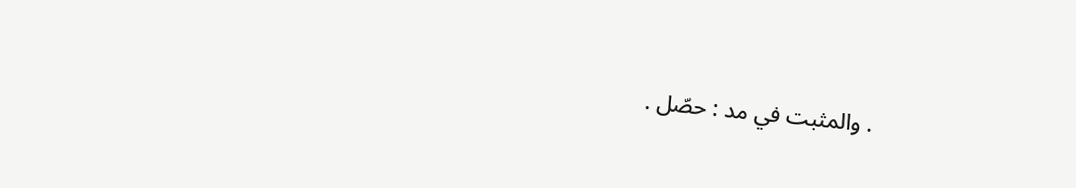. والمثبت في مد : حصّل .